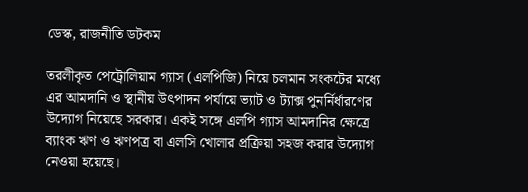ডেস্ক, রাজনীতি ডটকম

তরলীকৃত পেট্রোলিয়াম গ্যাস (এলপিজি) নিয়ে চলমান সংকটের মধ্যে এর আমদানি ও স্থানীয় উৎপাদন পর্যায়ে ভ্যাট ও ট্যাক্স পুনর্নির্ধারণের উদ্যোগ নিয়েছে সরকার। একই সঙ্গে এলপি গ্যাস আমদানির ক্ষেত্রে ব্যাংক ঋণ ও ঋণপত্র বা এলসি খোলার প্রক্রিয়া সহজ করার উদ্যোগ নেওয়া হয়েছে।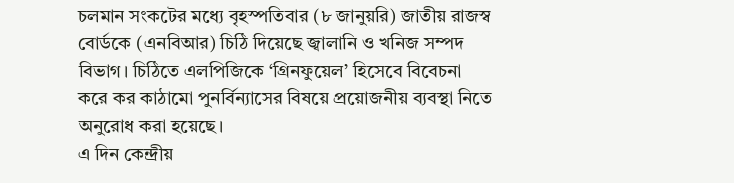চলমান সংকটের মধ্যে বৃহস্পতিবার (৮ জানুয়রি) জাতীয় রাজস্ব বোর্ডকে (এনবিআর) চিঠি দিয়েছে জ্বালানি ও খনিজ সম্পদ বিভাগ। চিঠিতে এলপিজিকে ‘গ্রিনফুয়েল’ হিসেবে বিবেচনা করে কর কাঠামো পুনর্বিন্যাসের বিষয়ে প্রয়োজনীয় ব্যবস্থা নিতে অনুরোধ করা হয়েছে।
এ দিন কেন্দ্রীয়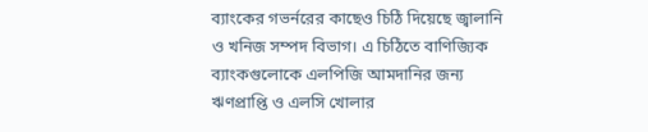ব্যাংকের গভর্নরের কাছেও চিঠি দিয়েছে জ্বালানি ও খনিজ সম্পদ বিভাগ। এ চিঠিতে বাণিজ্যিক ব্যাংকগুলোকে এলপিজি আমদানির জন্য ঋণপ্রাপ্তি ও এলসি খোলার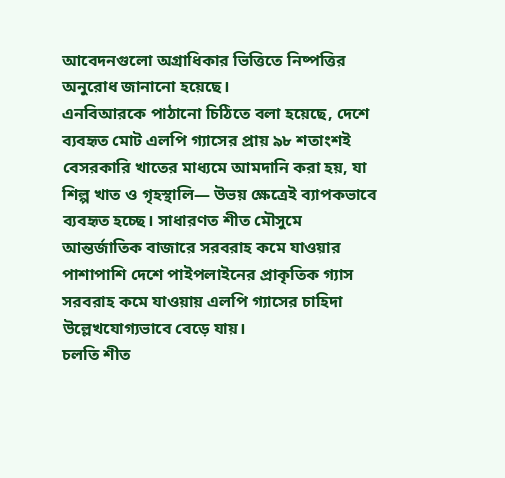আবেদনগুলো অগ্রাধিকার ভিত্তিতে নিষ্পত্তির অনুরোধ জানানো হয়েছে।
এনবিআরকে পাঠানো চিঠিতে বলা হয়েছে, দেশে ব্যবহৃত মোট এলপি গ্যাসের প্রায় ৯৮ শতাংশই বেসরকারি খাতের মাধ্যমে আমদানি করা হয়, যা শিল্প খাত ও গৃহস্থালি— উভয় ক্ষেত্রেই ব্যাপকভাবে ব্যবহৃত হচ্ছে। সাধারণত শীত মৌসুমে আন্তর্জাতিক বাজারে সরবরাহ কমে যাওয়ার পাশাপাশি দেশে পাইপলাইনের প্রাকৃতিক গ্যাস সরবরাহ কমে যাওয়ায় এলপি গ্যাসের চাহিদা উল্লেখযোগ্যভাবে বেড়ে যায়।
চলতি শীত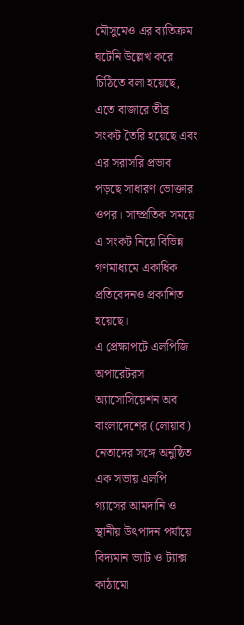মৌসুমেও এর ব্যতিক্রম ঘটেনি উল্লেখ করে চিঠিতে বলা হয়েছে, এতে বাজারে তীব্র সংকট তৈরি হয়েছে এবং এর সরাসরি প্রভাব পড়ছে সাধারণ ভোক্তার ওপর। সাম্প্রতিক সময়ে এ সংকট নিয়ে বিভিন্ন গণমাধ্যমে একাধিক প্রতিবেদনও প্রকাশিত হয়েছে।
এ প্রেক্ষাপটে এলপিজি অপারেটরস অ্যাসোসিয়েশন অব বাংলাদেশের (লোয়াব) নেতাদের সঙ্গে অনুষ্ঠিত এক সভায় এলপি গ্যাসের আমদানি ও স্থানীয় উৎপাদন পর্যায়ে বিদ্যমান ভ্যাট ও ট্যাক্স কাঠামো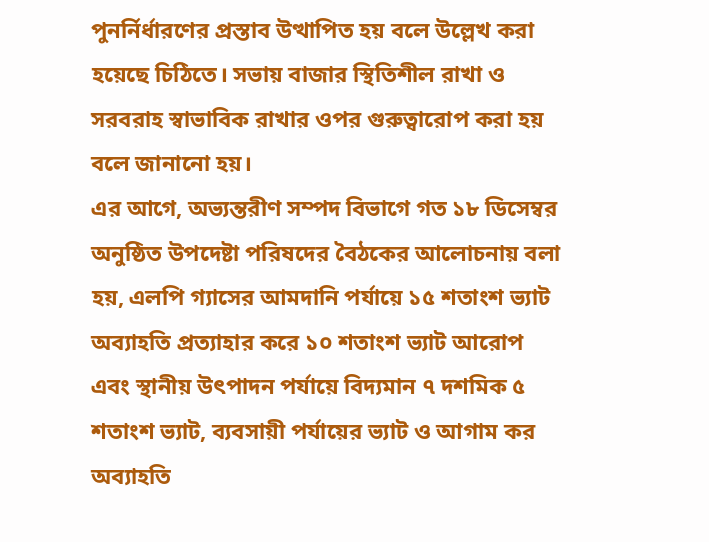পুনর্নির্ধারণের প্রস্তাব উত্থাপিত হয় বলে উল্লেখ করা হয়েছে চিঠিতে। সভায় বাজার স্থিতিশীল রাখা ও সরবরাহ স্বাভাবিক রাখার ওপর গুরুত্বারোপ করা হয় বলে জানানো হয়।
এর আগে, অভ্যন্তরীণ সম্পদ বিভাগে গত ১৮ ডিসেম্বর অনুষ্ঠিত উপদেষ্টা পরিষদের বৈঠকের আলোচনায় বলা হয়, এলপি গ্যাসের আমদানি পর্যায়ে ১৫ শতাংশ ভ্যাট অব্যাহতি প্রত্যাহার করে ১০ শতাংশ ভ্যাট আরোপ এবং স্থানীয় উৎপাদন পর্যায়ে বিদ্যমান ৭ দশমিক ৫ শতাংশ ভ্যাট, ব্যবসায়ী পর্যায়ের ভ্যাট ও আগাম কর অব্যাহতি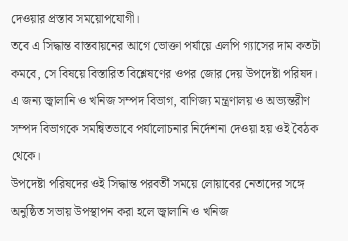দেওয়ার প্রস্তাব সময়োপযোগী।
তবে এ সিদ্ধান্ত বাস্তবায়নের আগে ভোক্তা পর্যায়ে এলপি গ্যাসের দাম কতটা কমবে, সে বিষয়ে বিস্তারিত বিশ্লেষণের ওপর জোর দেয় উপদেষ্টা পরিষদ। এ জন্য জ্বালানি ও খনিজ সম্পদ বিভাগ, বাণিজ্য মন্ত্রণালয় ও অভ্যন্তরীণ সম্পদ বিভাগকে সমন্বিতভাবে পর্যালোচনার নির্দেশনা দেওয়া হয় ওই বৈঠক থেকে।
উপদেষ্টা পরিষদের ওই সিদ্ধান্ত পরবর্তী সময়ে লোয়াবের নেতাদের সঙ্গে অনুষ্ঠিত সভায় উপস্থাপন করা হলে জ্বালানি ও খনিজ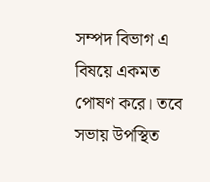সম্পদ বিভাগ এ বিষয়ে একমত পোষণ করে। তবে সভায় উপস্থিত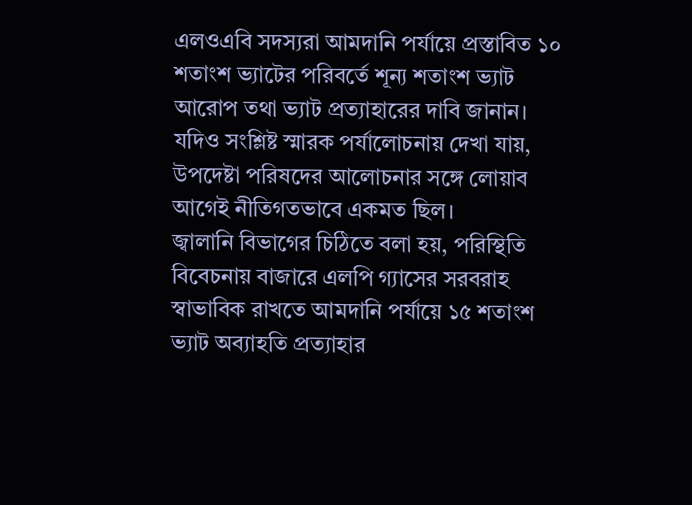এলওএবি সদস্যরা আমদানি পর্যায়ে প্রস্তাবিত ১০ শতাংশ ভ্যাটের পরিবর্তে শূন্য শতাংশ ভ্যাট আরোপ তথা ভ্যাট প্রত্যাহারের দাবি জানান। যদিও সংশ্লিষ্ট স্মারক পর্যালোচনায় দেখা যায়, উপদেষ্টা পরিষদের আলোচনার সঙ্গে লোয়াব আগেই নীতিগতভাবে একমত ছিল।
জ্বালানি বিভাগের চিঠিতে বলা হয়, পরিস্থিতি বিবেচনায় বাজারে এলপি গ্যাসের সরবরাহ স্বাভাবিক রাখতে আমদানি পর্যায়ে ১৫ শতাংশ ভ্যাট অব্যাহতি প্রত্যাহার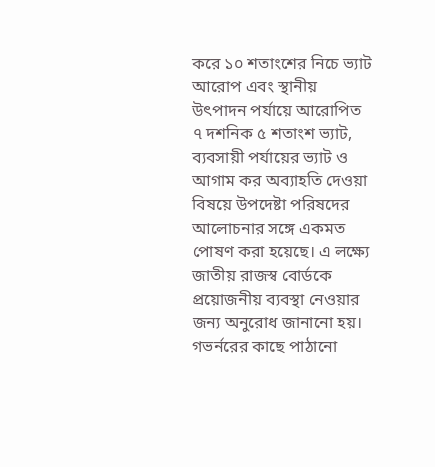করে ১০ শতাংশের নিচে ভ্যাট আরোপ এবং স্থানীয় উৎপাদন পর্যায়ে আরোপিত ৭ দশনিক ৫ শতাংশ ভ্যাট, ব্যবসায়ী পর্যায়ের ভ্যাট ও আগাম কর অব্যাহতি দেওয়া বিষয়ে উপদেষ্টা পরিষদের আলোচনার সঙ্গে একমত পোষণ করা হয়েছে। এ লক্ষ্যে জাতীয় রাজস্ব বোর্ডকে প্রয়োজনীয় ব্যবস্থা নেওয়ার জন্য অনুরোধ জানানো হয়।
গভর্নরের কাছে পাঠানো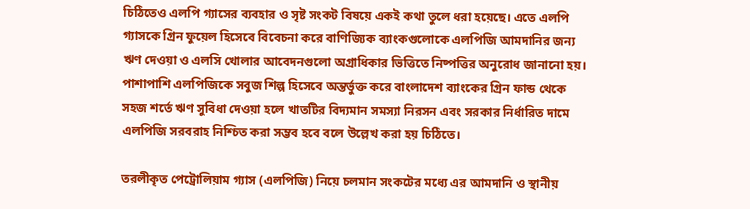চিঠিতেও এলপি গ্যাসের ব্যবহার ও সৃষ্ট সংকট বিষয়ে একই কথা তুলে ধরা হয়েছে। এতে এলপি গ্যাসকে গ্রিন ফুয়েল হিসেবে বিবেচনা করে বাণিজ্যিক ব্যাংকগুলোকে এলপিজি আমদানির জন্য ঋণ দেওয়া ও এলসি খোলার আবেদনগুলো অগ্রাধিকার ভিত্তিতে নিষ্পত্তির অনুরোধ জানানো হয়।
পাশাপাশি এলপিজিকে সবুজ শিল্প হিসেবে অন্তর্ভুক্ত করে বাংলাদেশ ব্যাংকের গ্রিন ফান্ড থেকে সহজ শর্তে ঋণ সুবিধা দেওয়া হলে খাতটির বিদ্যমান সমস্যা নিরসন এবং সরকার নির্ধারিত দামে এলপিজি সরবরাহ নিশ্চিত করা সম্ভব হবে বলে উল্লেখ করা হয় চিঠিতে।

তরলীকৃত পেট্রোলিয়াম গ্যাস (এলপিজি) নিয়ে চলমান সংকটের মধ্যে এর আমদানি ও স্থানীয়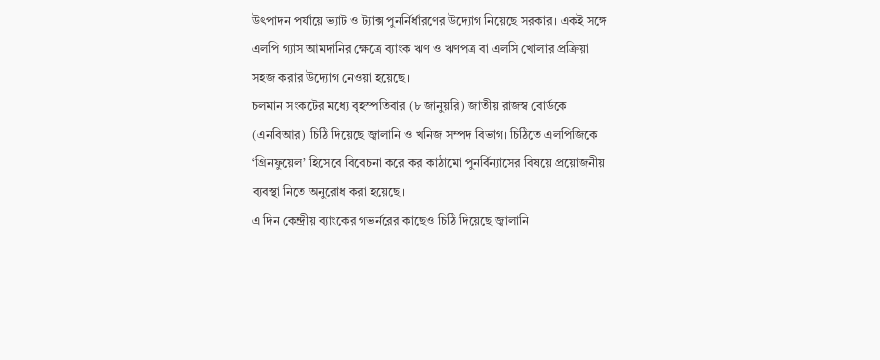উৎপাদন পর্যায়ে ভ্যাট ও ট্যাক্স পুনর্নির্ধারণের উদ্যোগ নিয়েছে সরকার। একই সঙ্গে এলপি গ্যাস আমদানির ক্ষেত্রে ব্যাংক ঋণ ও ঋণপত্র বা এলসি খোলার প্রক্রিয়া সহজ করার উদ্যোগ নেওয়া হয়েছে।
চলমান সংকটের মধ্যে বৃহস্পতিবার (৮ জানুয়রি) জাতীয় রাজস্ব বোর্ডকে (এনবিআর) চিঠি দিয়েছে জ্বালানি ও খনিজ সম্পদ বিভাগ। চিঠিতে এলপিজিকে ‘গ্রিনফুয়েল’ হিসেবে বিবেচনা করে কর কাঠামো পুনর্বিন্যাসের বিষয়ে প্রয়োজনীয় ব্যবস্থা নিতে অনুরোধ করা হয়েছে।
এ দিন কেন্দ্রীয় ব্যাংকের গভর্নরের কাছেও চিঠি দিয়েছে জ্বালানি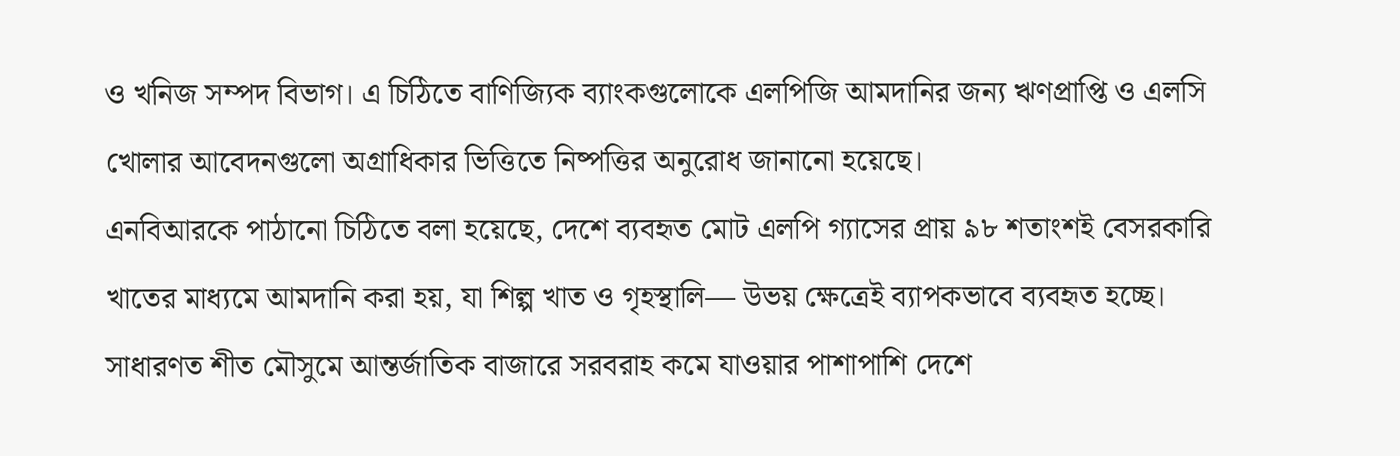ও খনিজ সম্পদ বিভাগ। এ চিঠিতে বাণিজ্যিক ব্যাংকগুলোকে এলপিজি আমদানির জন্য ঋণপ্রাপ্তি ও এলসি খোলার আবেদনগুলো অগ্রাধিকার ভিত্তিতে নিষ্পত্তির অনুরোধ জানানো হয়েছে।
এনবিআরকে পাঠানো চিঠিতে বলা হয়েছে, দেশে ব্যবহৃত মোট এলপি গ্যাসের প্রায় ৯৮ শতাংশই বেসরকারি খাতের মাধ্যমে আমদানি করা হয়, যা শিল্প খাত ও গৃহস্থালি— উভয় ক্ষেত্রেই ব্যাপকভাবে ব্যবহৃত হচ্ছে। সাধারণত শীত মৌসুমে আন্তর্জাতিক বাজারে সরবরাহ কমে যাওয়ার পাশাপাশি দেশে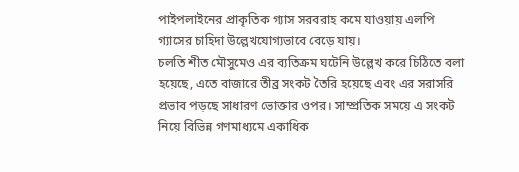পাইপলাইনের প্রাকৃতিক গ্যাস সরবরাহ কমে যাওয়ায় এলপি গ্যাসের চাহিদা উল্লেখযোগ্যভাবে বেড়ে যায়।
চলতি শীত মৌসুমেও এর ব্যতিক্রম ঘটেনি উল্লেখ করে চিঠিতে বলা হয়েছে, এতে বাজারে তীব্র সংকট তৈরি হয়েছে এবং এর সরাসরি প্রভাব পড়ছে সাধারণ ভোক্তার ওপর। সাম্প্রতিক সময়ে এ সংকট নিয়ে বিভিন্ন গণমাধ্যমে একাধিক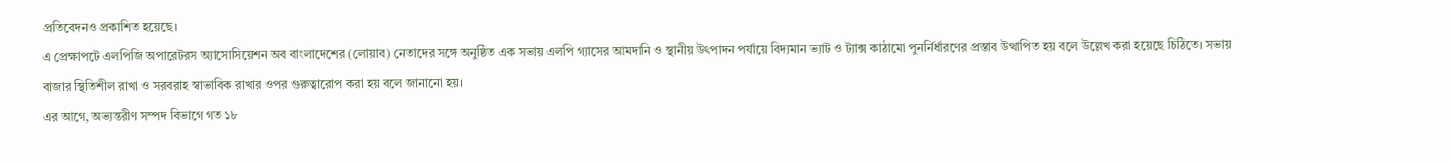প্রতিবেদনও প্রকাশিত হয়েছে।
এ প্রেক্ষাপটে এলপিজি অপারেটরস অ্যাসোসিয়েশন অব বাংলাদেশের (লোয়াব) নেতাদের সঙ্গে অনুষ্ঠিত এক সভায় এলপি গ্যাসের আমদানি ও স্থানীয় উৎপাদন পর্যায়ে বিদ্যমান ভ্যাট ও ট্যাক্স কাঠামো পুনর্নির্ধারণের প্রস্তাব উত্থাপিত হয় বলে উল্লেখ করা হয়েছে চিঠিতে। সভায় বাজার স্থিতিশীল রাখা ও সরবরাহ স্বাভাবিক রাখার ওপর গুরুত্বারোপ করা হয় বলে জানানো হয়।
এর আগে, অভ্যন্তরীণ সম্পদ বিভাগে গত ১৮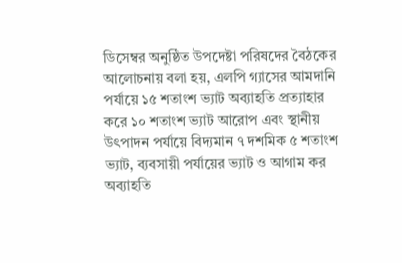ডিসেম্বর অনুষ্ঠিত উপদেষ্টা পরিষদের বৈঠকের আলোচনায় বলা হয়, এলপি গ্যাসের আমদানি পর্যায়ে ১৫ শতাংশ ভ্যাট অব্যাহতি প্রত্যাহার করে ১০ শতাংশ ভ্যাট আরোপ এবং স্থানীয় উৎপাদন পর্যায়ে বিদ্যমান ৭ দশমিক ৫ শতাংশ ভ্যাট, ব্যবসায়ী পর্যায়ের ভ্যাট ও আগাম কর অব্যাহতি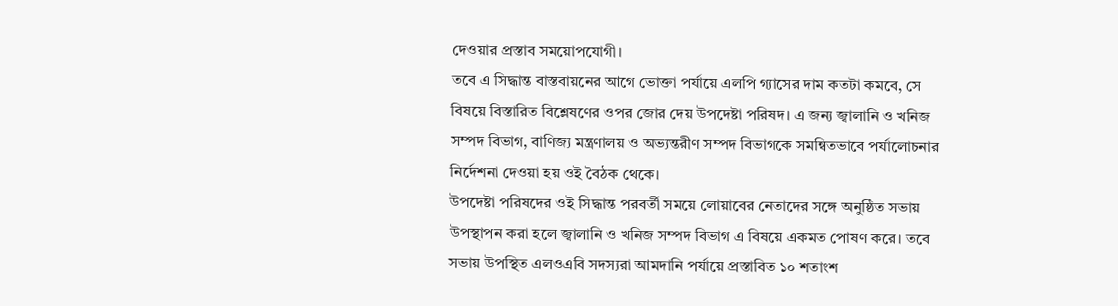দেওয়ার প্রস্তাব সময়োপযোগী।
তবে এ সিদ্ধান্ত বাস্তবায়নের আগে ভোক্তা পর্যায়ে এলপি গ্যাসের দাম কতটা কমবে, সে বিষয়ে বিস্তারিত বিশ্লেষণের ওপর জোর দেয় উপদেষ্টা পরিষদ। এ জন্য জ্বালানি ও খনিজ সম্পদ বিভাগ, বাণিজ্য মন্ত্রণালয় ও অভ্যন্তরীণ সম্পদ বিভাগকে সমন্বিতভাবে পর্যালোচনার নির্দেশনা দেওয়া হয় ওই বৈঠক থেকে।
উপদেষ্টা পরিষদের ওই সিদ্ধান্ত পরবর্তী সময়ে লোয়াবের নেতাদের সঙ্গে অনুষ্ঠিত সভায় উপস্থাপন করা হলে জ্বালানি ও খনিজ সম্পদ বিভাগ এ বিষয়ে একমত পোষণ করে। তবে সভায় উপস্থিত এলওএবি সদস্যরা আমদানি পর্যায়ে প্রস্তাবিত ১০ শতাংশ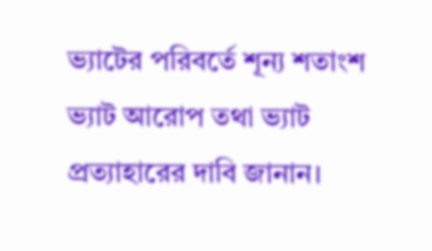ভ্যাটের পরিবর্তে শূন্য শতাংশ ভ্যাট আরোপ তথা ভ্যাট প্রত্যাহারের দাবি জানান।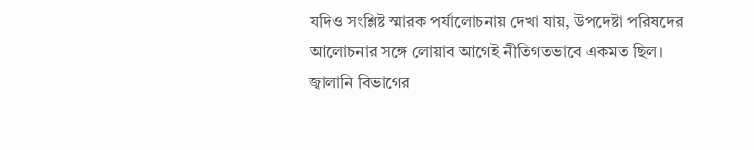যদিও সংশ্লিষ্ট স্মারক পর্যালোচনায় দেখা যায়, উপদেষ্টা পরিষদের আলোচনার সঙ্গে লোয়াব আগেই নীতিগতভাবে একমত ছিল।
জ্বালানি বিভাগের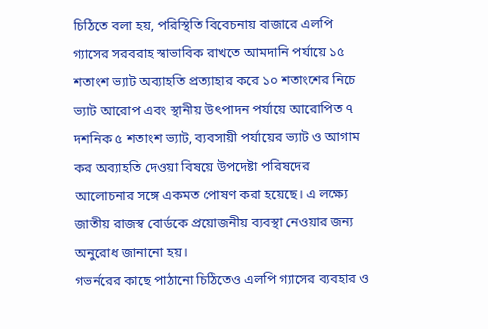চিঠিতে বলা হয়, পরিস্থিতি বিবেচনায় বাজারে এলপি গ্যাসের সরবরাহ স্বাভাবিক রাখতে আমদানি পর্যায়ে ১৫ শতাংশ ভ্যাট অব্যাহতি প্রত্যাহার করে ১০ শতাংশের নিচে ভ্যাট আরোপ এবং স্থানীয় উৎপাদন পর্যায়ে আরোপিত ৭ দশনিক ৫ শতাংশ ভ্যাট, ব্যবসায়ী পর্যায়ের ভ্যাট ও আগাম কর অব্যাহতি দেওয়া বিষয়ে উপদেষ্টা পরিষদের আলোচনার সঙ্গে একমত পোষণ করা হয়েছে। এ লক্ষ্যে জাতীয় রাজস্ব বোর্ডকে প্রয়োজনীয় ব্যবস্থা নেওয়ার জন্য অনুরোধ জানানো হয়।
গভর্নরের কাছে পাঠানো চিঠিতেও এলপি গ্যাসের ব্যবহার ও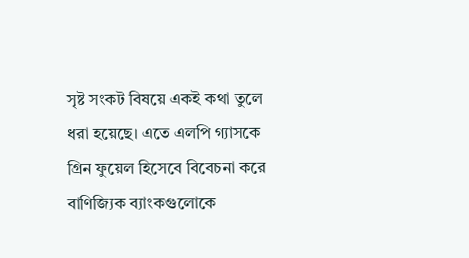সৃষ্ট সংকট বিষয়ে একই কথা তুলে ধরা হয়েছে। এতে এলপি গ্যাসকে গ্রিন ফুয়েল হিসেবে বিবেচনা করে বাণিজ্যিক ব্যাংকগুলোকে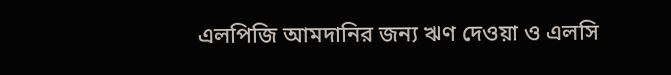এলপিজি আমদানির জন্য ঋণ দেওয়া ও এলসি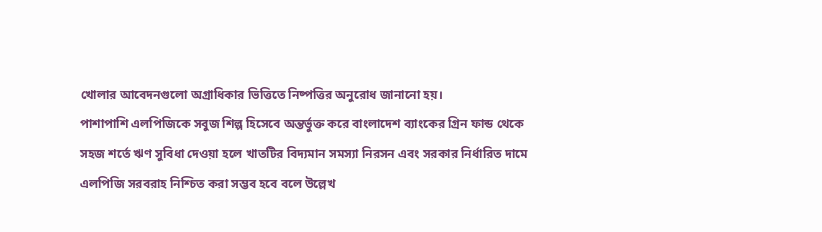খোলার আবেদনগুলো অগ্রাধিকার ভিত্তিতে নিষ্পত্তির অনুরোধ জানানো হয়।
পাশাপাশি এলপিজিকে সবুজ শিল্প হিসেবে অন্তর্ভুক্ত করে বাংলাদেশ ব্যাংকের গ্রিন ফান্ড থেকে সহজ শর্তে ঋণ সুবিধা দেওয়া হলে খাতটির বিদ্যমান সমস্যা নিরসন এবং সরকার নির্ধারিত দামে এলপিজি সরবরাহ নিশ্চিত করা সম্ভব হবে বলে উল্লেখ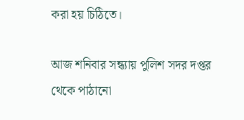করা হয় চিঠিতে।

আজ শনিবার সন্ধ্যায় পুলিশ সদর দপ্তর থেকে পাঠানো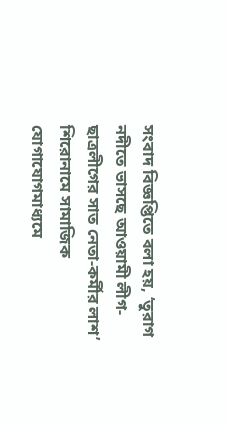সংবাদ বিজ্ঞপ্তিতে বলা হয়, ‘তুরাগ নদীতে ভাসছে আওয়ামী লীগ-ছাত্রলীগের সাত নেতা-কর্মীর লাশ’ শিরোনামে সামাজিক যোগাযোগমাধ্যমে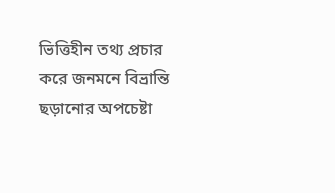ভিত্তিহীন তথ্য প্রচার করে জনমনে বিভ্রান্তি ছড়ানোর অপচেষ্টা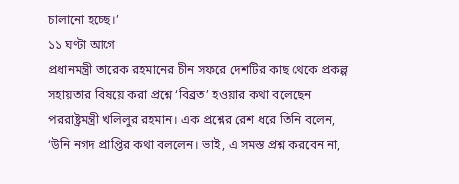চালানো হচ্ছে।’
১১ ঘণ্টা আগে
প্রধানমন্ত্রী তারেক রহমানের চীন সফরে দেশটির কাছ থেকে প্রকল্প সহায়তার বিষয়ে করা প্রশ্নে ‘বিব্রত’ হওয়ার কথা বলেছেন পররাষ্ট্রমন্ত্রী খলিলুর রহমান। এক প্রশ্নের রেশ ধরে তিনি বলেন, ‘উনি নগদ প্রাপ্তির কথা বললেন। ভাই, এ সমস্ত প্রশ্ন করবেন না,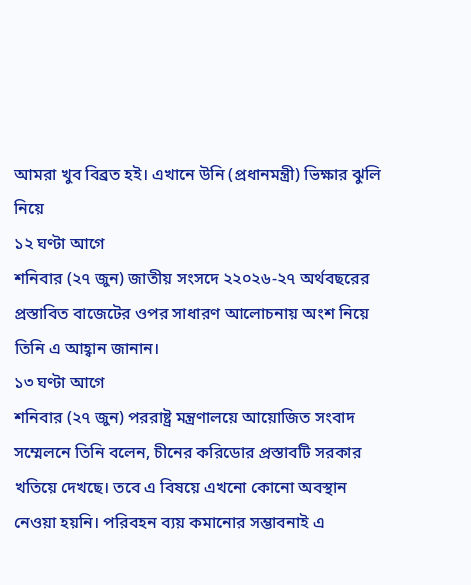আমরা খুব বিব্রত হই। এখানে উনি (প্রধানমন্ত্রী) ভিক্ষার ঝুলি নিয়ে
১২ ঘণ্টা আগে
শনিবার (২৭ জুন) জাতীয় সংসদে ২২০২৬-২৭ অর্থবছরের প্রস্তাবিত বাজেটের ওপর সাধারণ আলোচনায় অংশ নিয়ে তিনি এ আহ্বান জানান।
১৩ ঘণ্টা আগে
শনিবার (২৭ জুন) পররাষ্ট্র মন্ত্রণালয়ে আয়োজিত সংবাদ সম্মেলনে তিনি বলেন, চীনের করিডোর প্রস্তাবটি সরকার খতিয়ে দেখছে। তবে এ বিষয়ে এখনো কোনো অবস্থান নেওয়া হয়নি। পরিবহন ব্যয় কমানোর সম্ভাবনাই এ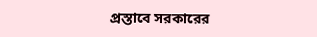প্রস্তাবে সরকারের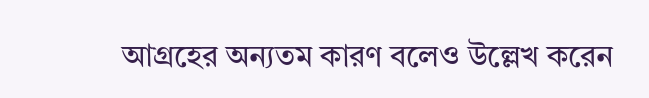আগ্রহের অন্যতম কারণ বলেও উল্লেখ করেন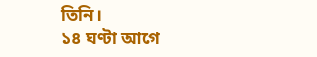তিনি।
১৪ ঘণ্টা আগে